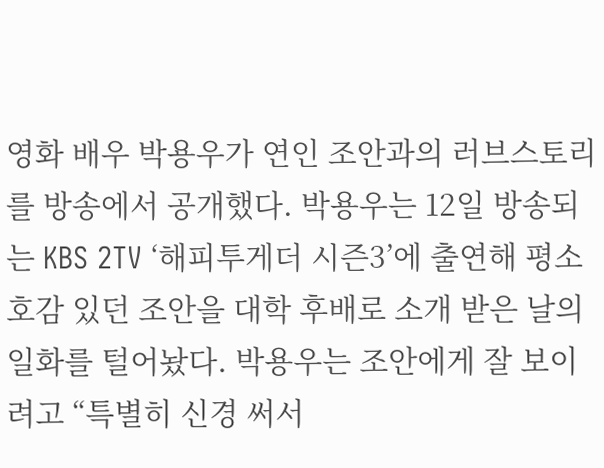영화 배우 박용우가 연인 조안과의 러브스토리를 방송에서 공개했다. 박용우는 12일 방송되는 KBS 2TV ‘해피투게더 시즌3’에 출연해 평소 호감 있던 조안을 대학 후배로 소개 받은 날의 일화를 털어놨다. 박용우는 조안에게 잘 보이려고 “특별히 신경 써서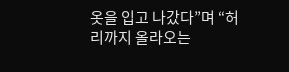옷을 입고 나갔다”며 “허리까지 올라오는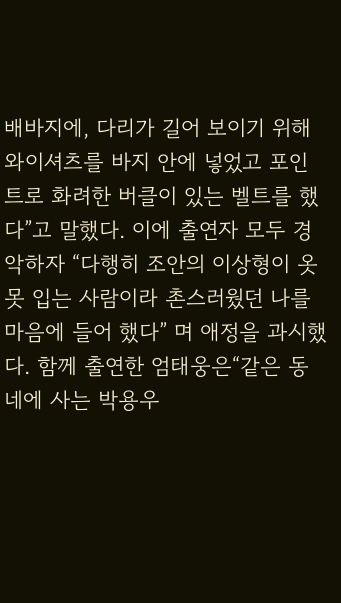배바지에, 다리가 길어 보이기 위해 와이셔츠를 바지 안에 넣었고 포인트로 화려한 버클이 있는 벨트를 했다”고 말했다. 이에 출연자 모두 경악하자 “다행히 조안의 이상형이 옷 못 입는 사람이라 촌스러웠던 나를 마음에 들어 했다” 며 애정을 과시했다. 함께 출연한 엄태웅은“같은 동네에 사는 박용우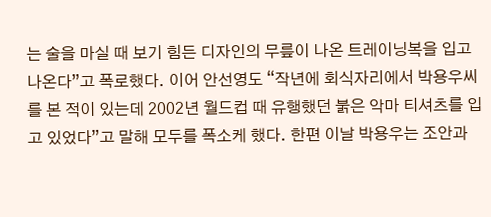는 술을 마실 때 보기 힘든 디자인의 무릎이 나온 트레이닝복을 입고 나온다”고 폭로했다. 이어 안선영도 “작년에 회식자리에서 박용우씨를 본 적이 있는데 2002년 월드컵 때 유행했던 붉은 악마 티셔츠를 입고 있었다”고 말해 모두를 폭소케 했다. 한편 이날 박용우는 조안과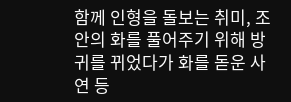함께 인형을 돌보는 취미, 조안의 화를 풀어주기 위해 방귀를 뀌었다가 화를 돋운 사연 등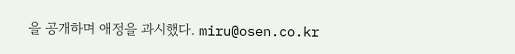을 공개하며 애정을 과시했다. miru@osen.co.kr